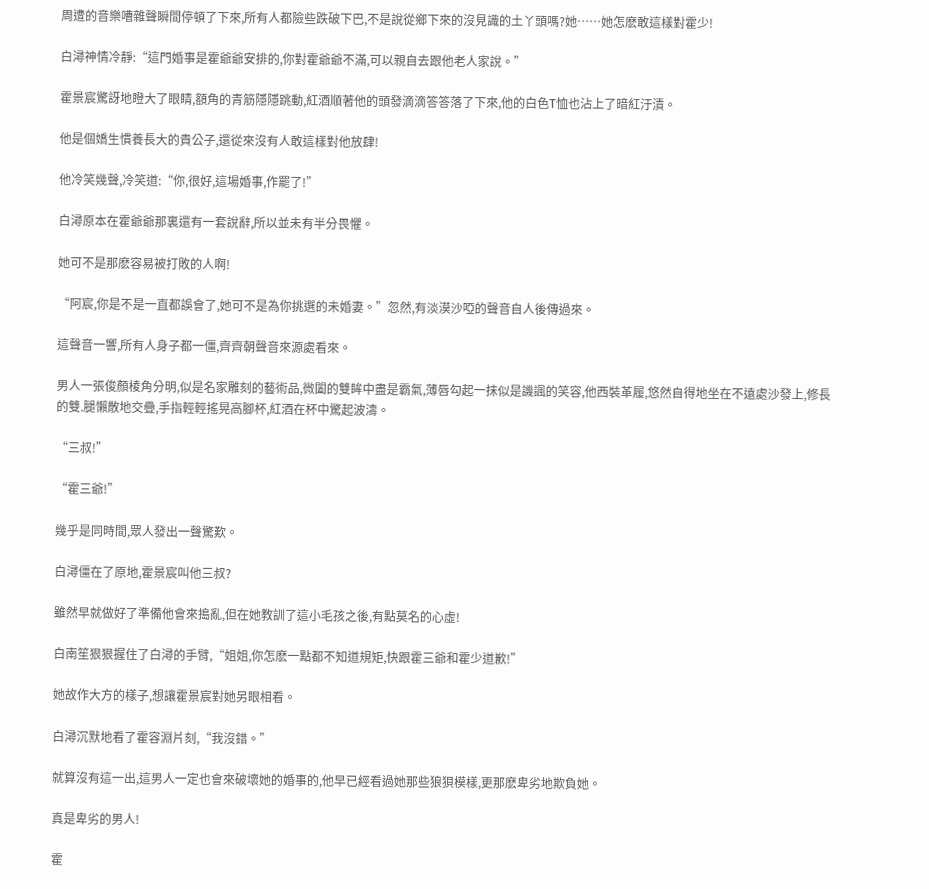周遭的音樂嘈雜聲瞬間停頓了下來,所有人都險些跌破下巴,不是說從鄉下來的沒見識的土丫頭嗎?她……她怎麽敢這樣對霍少!

白潯神情冷靜:“這門婚事是霍爺爺安排的,你對霍爺爺不滿,可以親自去跟他老人家說。”

霍景宸驚訝地瞪大了眼睛,額角的青筋隱隱跳動,紅酒順著他的頭發滴滴答答落了下來,他的白色T恤也沾上了暗紅汙漬。

他是個嬌生慣養長大的貴公子,還從來沒有人敢這樣對他放肆!

他冷笑幾聲,冷笑道:“你,很好,這場婚事,作罷了!”

白潯原本在霍爺爺那裏還有一套說辭,所以並未有半分畏懼。

她可不是那麽容易被打敗的人啊!

“阿宸,你是不是一直都誤會了,她可不是為你挑選的未婚妻。”忽然,有淡漠沙啞的聲音自人後傳過來。

這聲音一響,所有人身子都一僵,齊齊朝聲音來源處看來。

男人一張俊顏棱角分明,似是名家雕刻的藝術品,微闔的雙眸中盡是霸氣,薄唇勾起一抹似是譏諷的笑容,他西裝革履,悠然自得地坐在不遠處沙發上,修長的雙.腿懶散地交疊,手指輕輕搖晃高腳杯,紅酒在杯中驚起波濤。

“三叔!”

“霍三爺!”

幾乎是同時間,眾人發出一聲驚歎。

白潯僵在了原地,霍景宸叫他三叔?

雖然早就做好了準備他會來搗亂,但在她教訓了這小毛孩之後,有點莫名的心虛!

白南笙狠狠握住了白潯的手臂,“姐姐,你怎麽一點都不知道規矩,快跟霍三爺和霍少道歉!”

她故作大方的樣子,想讓霍景宸對她另眼相看。

白潯沉默地看了霍容淵片刻,“我沒錯。”

就算沒有這一出,這男人一定也會來破壞她的婚事的,他早已經看過她那些狼狽模樣,更那麽卑劣地欺負她。

真是卑劣的男人!

霍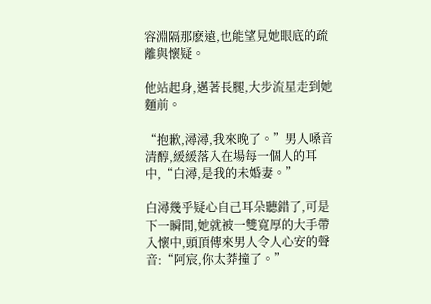容淵隔那麽遠,也能望見她眼底的疏離與懷疑。

他站起身,邁著長腿,大步流星走到她麵前。

“抱歉,潯潯,我來晚了。”男人嗓音清醇,緩緩落入在場每一個人的耳中,“白潯,是我的未婚妻。”

白潯幾乎疑心自己耳朵聽錯了,可是下一瞬間,她就被一雙寬厚的大手帶入懷中,頭頂傳來男人令人心安的聲音:“阿宸,你太莽撞了。”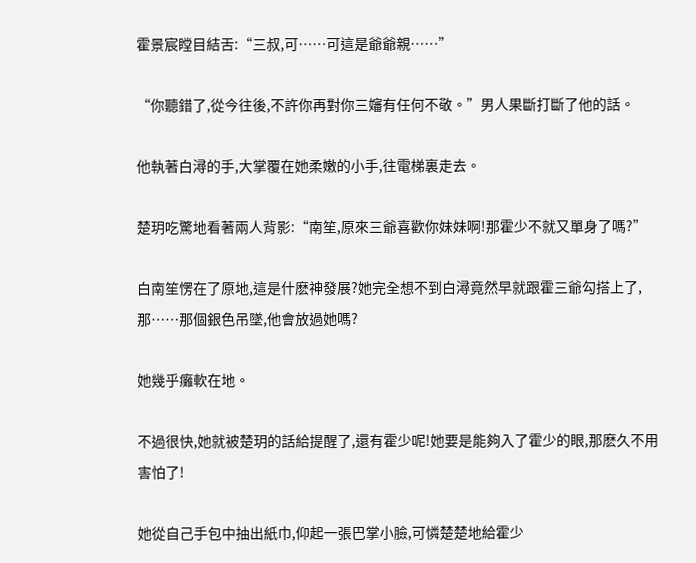霍景宸瞠目結舌:“三叔,可……可這是爺爺親……”

“你聽錯了,從今往後,不許你再對你三嬸有任何不敬。”男人果斷打斷了他的話。

他執著白潯的手,大掌覆在她柔嫩的小手,往電梯裏走去。

楚玥吃驚地看著兩人背影:“南笙,原來三爺喜歡你妹妹啊!那霍少不就又單身了嗎?”

白南笙愣在了原地,這是什麽神發展?她完全想不到白潯竟然早就跟霍三爺勾搭上了,那……那個銀色吊墜,他會放過她嗎?

她幾乎癱軟在地。

不過很快,她就被楚玥的話給提醒了,還有霍少呢!她要是能夠入了霍少的眼,那麽久不用害怕了!

她從自己手包中抽出紙巾,仰起一張巴掌小臉,可憐楚楚地給霍少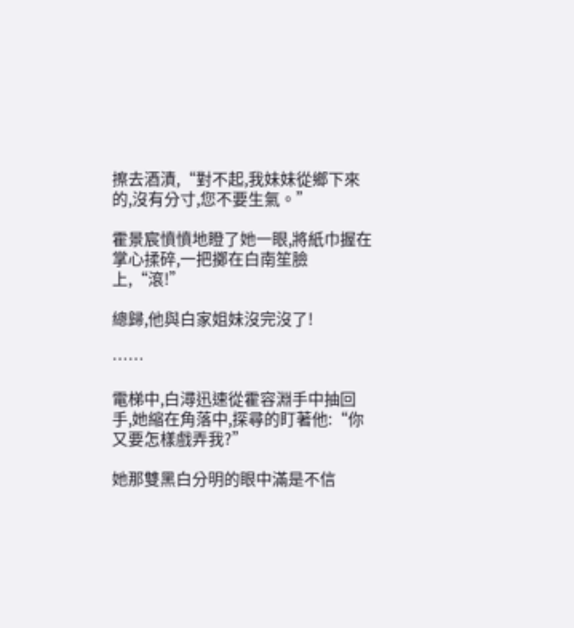擦去酒漬,“對不起,我妹妹從鄉下來的,沒有分寸,您不要生氣。”

霍景宸憤憤地瞪了她一眼,將紙巾握在掌心揉碎,一把擲在白南笙臉上,“滾!”

總歸,他與白家姐妹沒完沒了!

……

電梯中,白潯迅速從霍容淵手中抽回手,她縮在角落中,探尋的盯著他:“你又要怎樣戲弄我?”

她那雙黑白分明的眼中滿是不信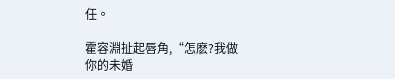任。

霍容淵扯起唇角,“怎麽?我做你的未婚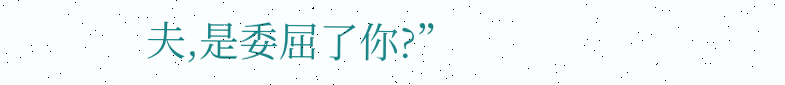夫,是委屈了你?”